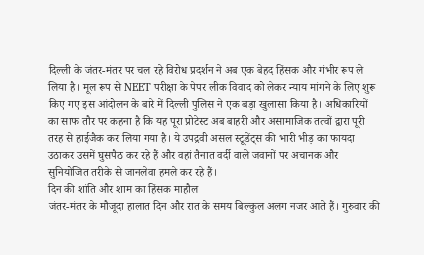दिल्ली के जंतर-मंतर पर चल रहे विरोध प्रदर्शन ने अब एक बेहद हिंसक और गंभीर रूप ले लिया है। मूल रूप से NEET परीक्षा के पेपर लीक विवाद को लेकर न्याय मांगने के लिए शुरू किए गए इस आंदोलन के बारे में दिल्ली पुलिस ने एक बड़ा खुलासा किया है। अधिकारियों का साफ तौर पर कहना है कि यह पूरा प्रोटेस्ट अब बाहरी और असामाजिक तत्वों द्वारा पूरी तरह से हाईजैक कर लिया गया है। ये उपद्रवी असल स्टूडेंट्स की भारी भीड़ का फायदा उठाकर उसमें घुसपैठ कर रहे हैं और वहां तैनात वर्दी वाले जवानों पर अचानक और सुनियोजित तरीके से जानलेवा हमले कर रहे हैं।
दिन की शांति और शाम का हिंसक माहौल
जंतर-मंतर के मौजूदा हालात दिन और रात के समय बिल्कुल अलग नजर आते हैं। गुरुवार की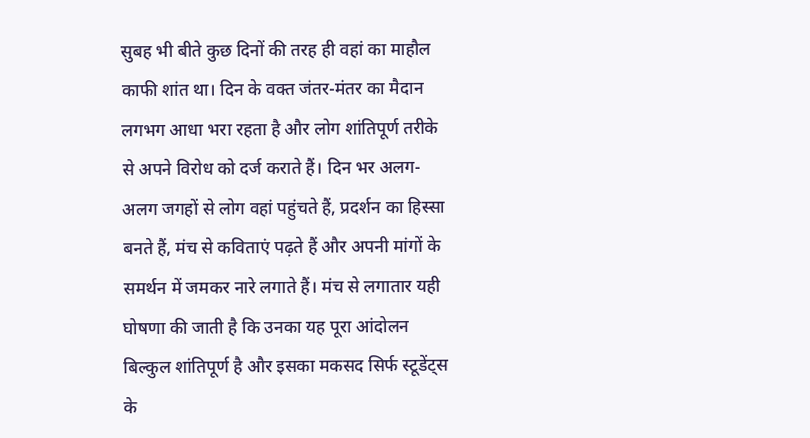सुबह भी बीते कुछ दिनों की तरह ही वहां का माहौल काफी शांत था। दिन के वक्त जंतर-मंतर का मैदान लगभग आधा भरा रहता है और लोग शांतिपूर्ण तरीके से अपने विरोध को दर्ज कराते हैं। दिन भर अलग-अलग जगहों से लोग वहां पहुंचते हैं, प्रदर्शन का हिस्सा बनते हैं, मंच से कविताएं पढ़ते हैं और अपनी मांगों के समर्थन में जमकर नारे लगाते हैं। मंच से लगातार यही घोषणा की जाती है कि उनका यह पूरा आंदोलन बिल्कुल शांतिपूर्ण है और इसका मकसद सिर्फ स्टूडेंट्स के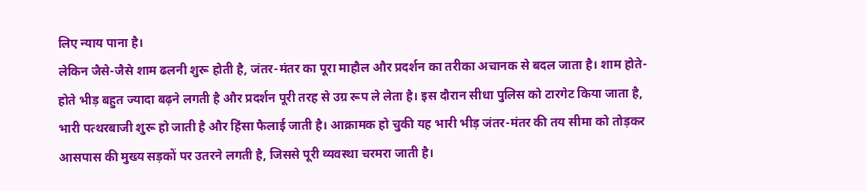लिए न्याय पाना है।
लेकिन जैसे-जैसे शाम ढलनी शुरू होती है, जंतर-मंतर का पूरा माहौल और प्रदर्शन का तरीका अचानक से बदल जाता है। शाम होते-होते भीड़ बहुत ज्यादा बढ़ने लगती है और प्रदर्शन पूरी तरह से उग्र रूप ले लेता है। इस दौरान सीधा पुलिस को टारगेट किया जाता है, भारी पत्थरबाजी शुरू हो जाती है और हिंसा फैलाई जाती है। आक्रामक हो चुकी यह भारी भीड़ जंतर-मंतर की तय सीमा को तोड़कर आसपास की मुख्य सड़कों पर उतरने लगती है, जिससे पूरी व्यवस्था चरमरा जाती है।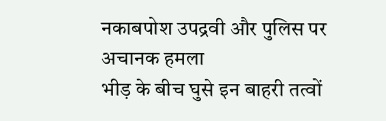नकाबपोश उपद्रवी और पुलिस पर अचानक हमला
भीड़ के बीच घुसे इन बाहरी तत्वों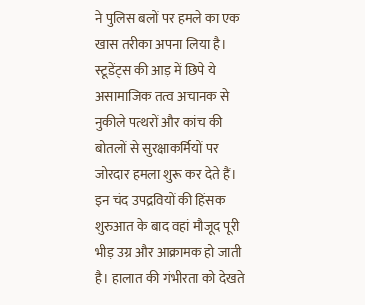ने पुलिस बलों पर हमले का एक खास तरीका अपना लिया है। स्टूडेंट्स की आड़ में छिपे ये असामाजिक तत्व अचानक से नुकीले पत्थरों और कांच की बोतलों से सुरक्षाकर्मियों पर जोरदार हमला शुरू कर देते हैं। इन चंद उपद्रवियों की हिंसक शुरुआत के बाद वहां मौजूद पूरी भीड़ उग्र और आक्रामक हो जाती है। हालात की गंभीरता को देखते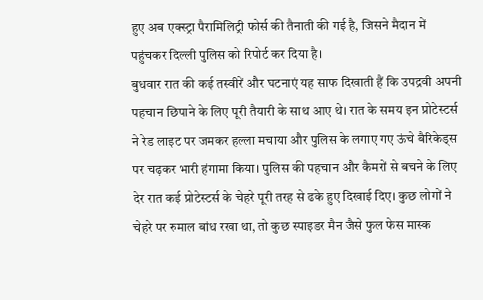हुए अब एक्स्ट्रा पैरामिलिट्री फोर्स की तैनाती की गई है, जिसने मैदान में पहुंचकर दिल्ली पुलिस को रिपोर्ट कर दिया है।
बुधवार रात की कई तस्वीरें और घटनाएं यह साफ दिखाती हैं कि उपद्रवी अपनी पहचान छिपाने के लिए पूरी तैयारी के साथ आए थे। रात के समय इन प्रोटेस्टर्स ने रेड लाइट पर जमकर हल्ला मचाया और पुलिस के लगाए गए ऊंचे बैरिकेड्स पर चढ़कर भारी हंगामा किया। पुलिस की पहचान और कैमरों से बचने के लिए देर रात कई प्रोटेस्टर्स के चेहरे पूरी तरह से ढके हुए दिखाई दिए। कुछ लोगों ने चेहरे पर रुमाल बांध रखा था, तो कुछ स्पाइडर मैन जैसे फुल फेस मास्क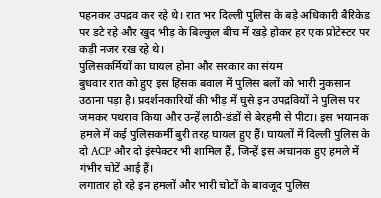पहनकर उपद्रव कर रहे थे। रात भर दिल्ली पुलिस के बड़े अधिकारी बैरिकेड पर डटे रहे और खुद भीड़ के बिल्कुल बीच में खड़े होकर हर एक प्रोटेस्टर पर कड़ी नजर रख रहे थे।
पुलिसकर्मियों का घायल होना और सरकार का संयम
बुधवार रात को हुए इस हिंसक बवाल में पुलिस बलों को भारी नुकसान उठाना पड़ा है। प्रदर्शनकारियों की भीड़ में घुसे इन उपद्रवियों ने पुलिस पर जमकर पथराव किया और उन्हें लाठी-डंडों से बेरहमी से पीटा। इस भयानक हमले में कई पुलिसकर्मी बुरी तरह घायल हुए हैं। घायलों में दिल्ली पुलिस के दो ACP और दो इंस्पेक्टर भी शामिल हैं, जिन्हें इस अचानक हुए हमले में गंभीर चोटें आई हैं।
लगातार हो रहे इन हमलों और भारी चोटों के बावजूद पुलिस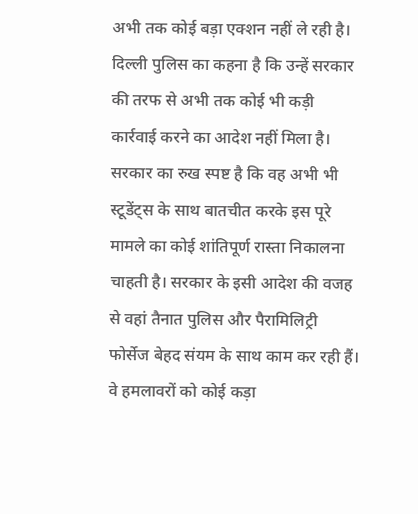अभी तक कोई बड़ा एक्शन नहीं ले रही है। दिल्ली पुलिस का कहना है कि उन्हें सरकार की तरफ से अभी तक कोई भी कड़ी कार्रवाई करने का आदेश नहीं मिला है। सरकार का रुख स्पष्ट है कि वह अभी भी स्टूडेंट्स के साथ बातचीत करके इस पूरे मामले का कोई शांतिपूर्ण रास्ता निकालना चाहती है। सरकार के इसी आदेश की वजह से वहां तैनात पुलिस और पैरामिलिट्री फोर्सेज बेहद संयम के साथ काम कर रही हैं। वे हमलावरों को कोई कड़ा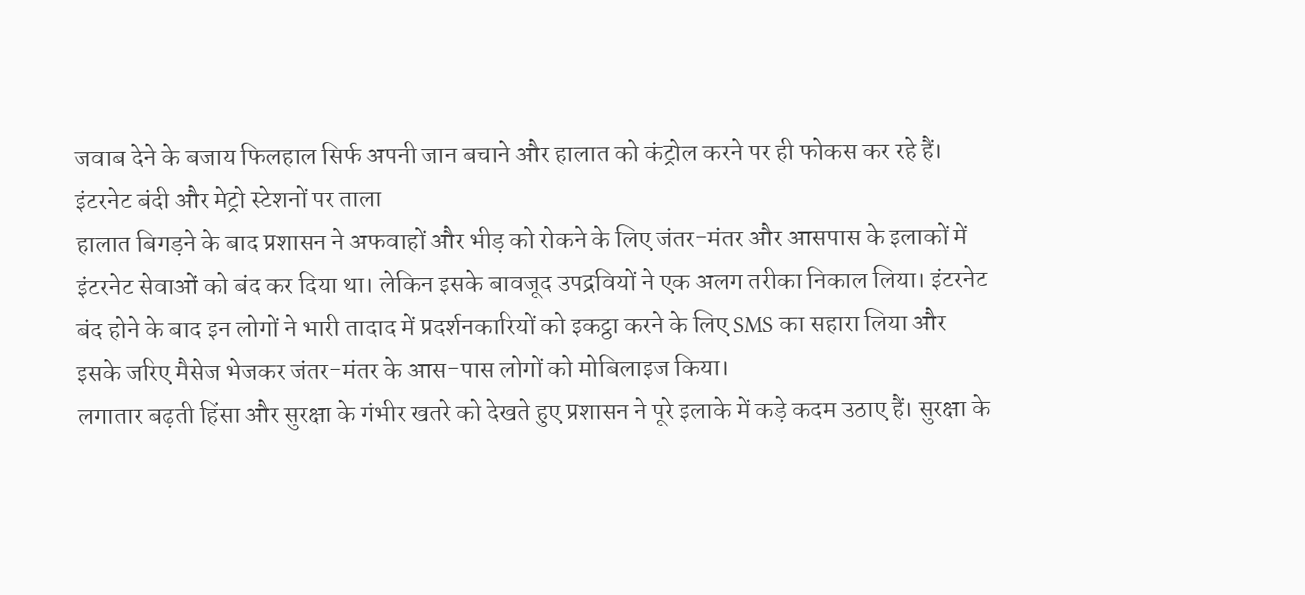जवाब देने के बजाय फिलहाल सिर्फ अपनी जान बचाने और हालात को कंट्रोल करने पर ही फोकस कर रहे हैं।
इंटरनेट बंदी और मेट्रो स्टेशनों पर ताला
हालात बिगड़ने के बाद प्रशासन ने अफवाहों और भीड़ को रोकने के लिए जंतर-मंतर और आसपास के इलाकों में इंटरनेट सेवाओं को बंद कर दिया था। लेकिन इसके बावजूद उपद्रवियों ने एक अलग तरीका निकाल लिया। इंटरनेट बंद होने के बाद इन लोगों ने भारी तादाद में प्रदर्शनकारियों को इकट्ठा करने के लिए SMS का सहारा लिया और इसके जरिए मैसेज भेजकर जंतर-मंतर के आस-पास लोगों को मोबिलाइज किया।
लगातार बढ़ती हिंसा और सुरक्षा के गंभीर खतरे को देखते हुए प्रशासन ने पूरे इलाके में कड़े कदम उठाए हैं। सुरक्षा के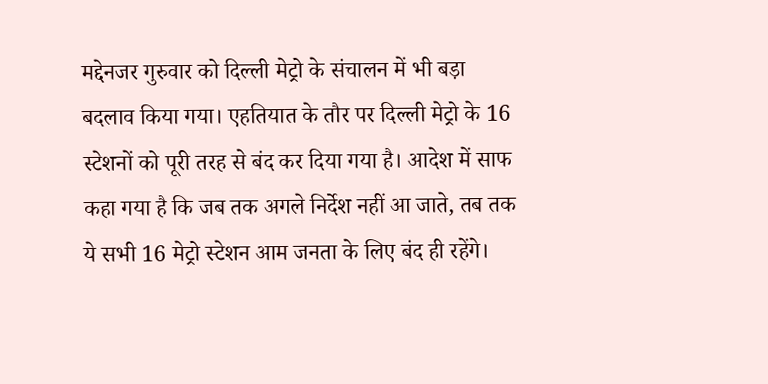मद्देनजर गुरुवार को दिल्ली मेट्रो के संचालन में भी बड़ा बदलाव किया गया। एहतियात के तौर पर दिल्ली मेट्रो के 16 स्टेशनों को पूरी तरह से बंद कर दिया गया है। आदेश में साफ कहा गया है कि जब तक अगले निर्देश नहीं आ जाते, तब तक ये सभी 16 मेट्रो स्टेशन आम जनता के लिए बंद ही रहेंगे।